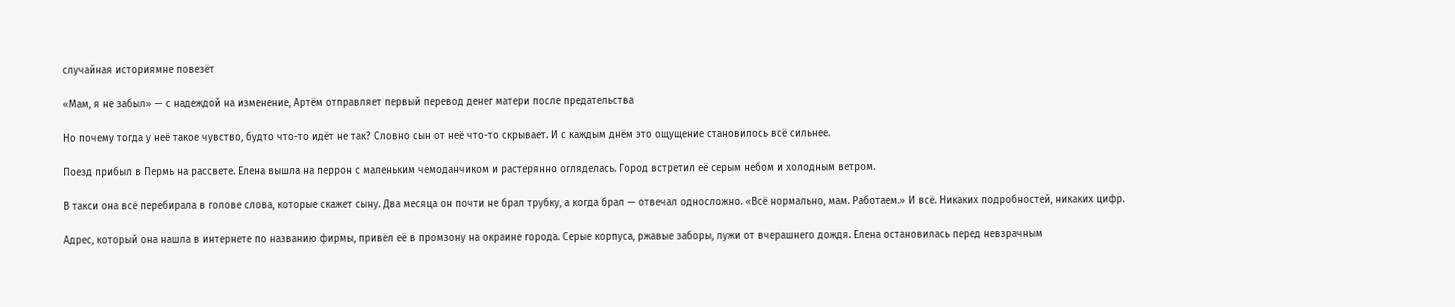случайная историямне повезёт

«Мам, я не забыл» — с надеждой на изменение, Артём отправляет первый перевод денег матери после предательства

Но почему тогда у неё такое чувство, будто что-то идёт не так? Словно сын от неё что-то скрывает. И с каждым днём это ощущение становилось всё сильнее.

Поезд прибыл в Пермь на рассвете. Елена вышла на перрон с маленьким чемоданчиком и растерянно огляделась. Город встретил её серым небом и холодным ветром.

В такси она всё перебирала в голове слова, которые скажет сыну. Два месяца он почти не брал трубку, а когда брал — отвечал односложно. «Всё нормально, мам. Работаем.» И всё. Никаких подробностей, никаких цифр.

Адрес, который она нашла в интернете по названию фирмы, привёл её в промзону на окраине города. Серые корпуса, ржавые заборы, лужи от вчерашнего дождя. Елена остановилась перед невзрачным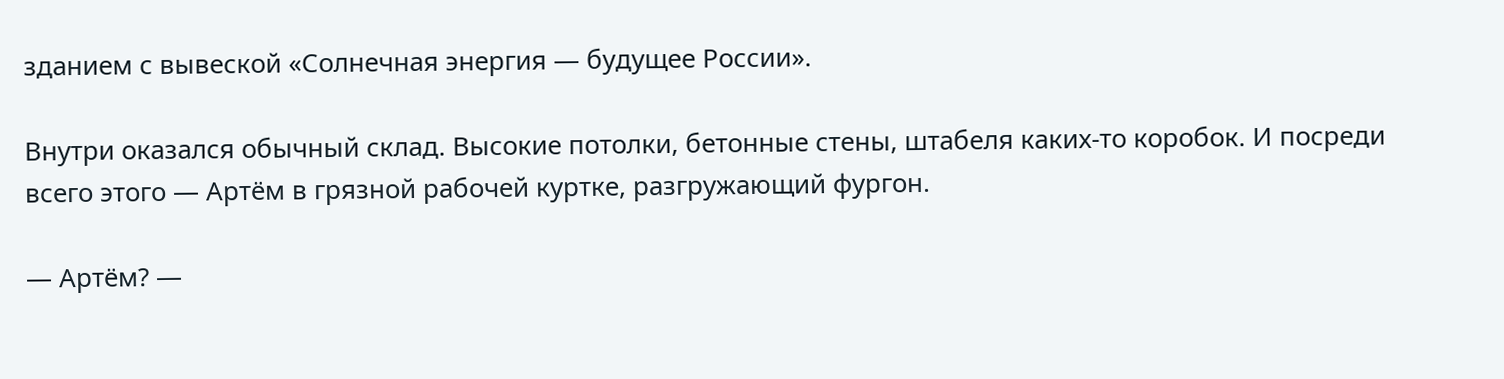зданием с вывеской «Солнечная энергия — будущее России».

Внутри оказался обычный склад. Высокие потолки, бетонные стены, штабеля каких-то коробок. И посреди всего этого — Артём в грязной рабочей куртке, разгружающий фургон.

— Артём? —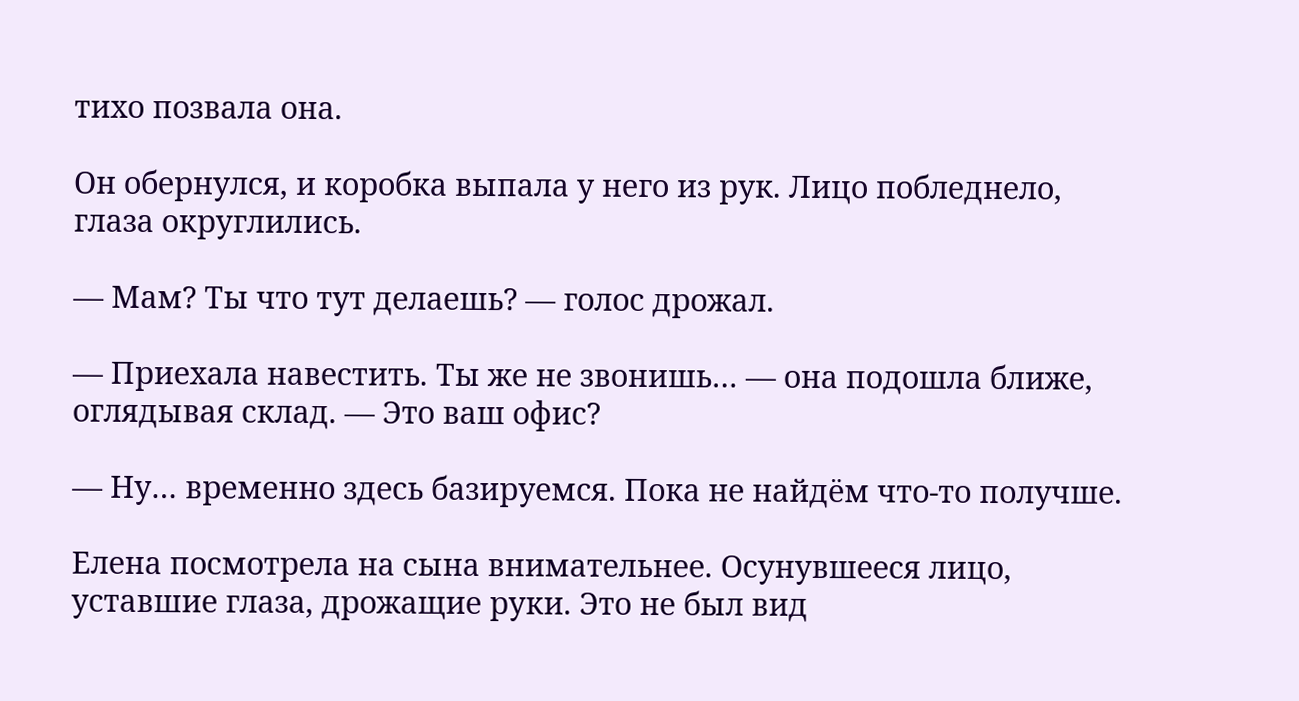тихо позвала она.

Он обернулся, и коробка выпала у него из рук. Лицо побледнело, глаза округлились.

— Мам? Ты что тут делаешь? — голос дрожал.

— Приехала навестить. Ты же не звонишь… — она подошла ближе, оглядывая склад. — Это ваш офис?

— Ну… временно здесь базируемся. Пока не найдём что-то получше.

Елена посмотрела на сына внимательнее. Осунувшееся лицо, уставшие глаза, дрожащие руки. Это не был вид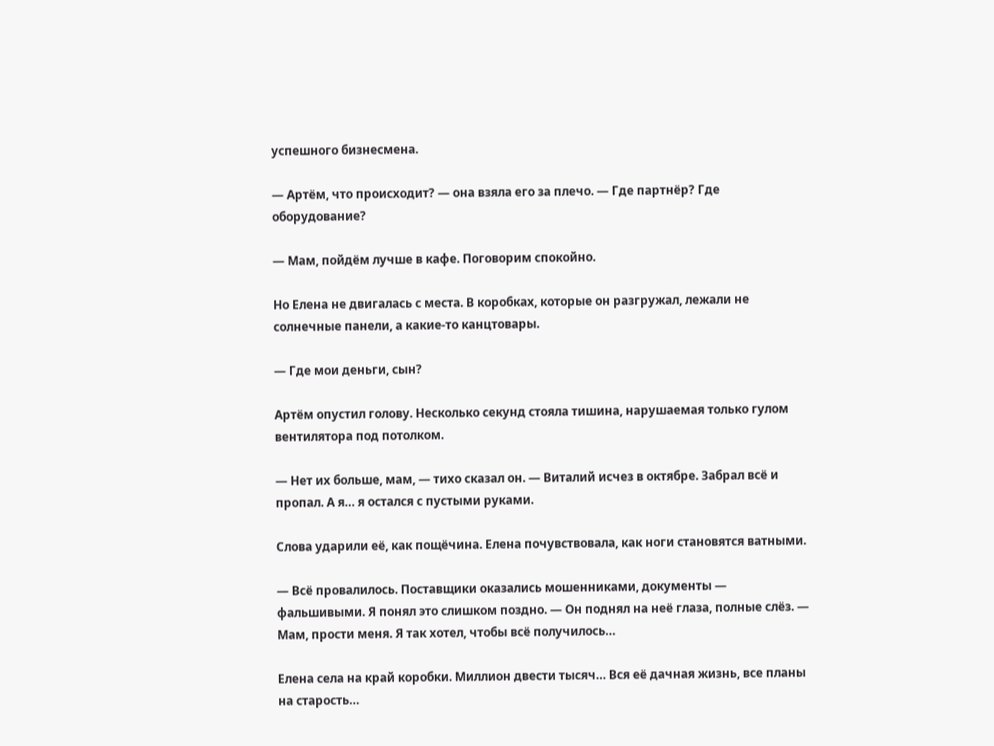успешного бизнесмена.

— Артём, что происходит? — она взяла его за плечо. — Где партнёр? Где оборудование?

— Мам, пойдём лучше в кафе. Поговорим спокойно.

Но Елена не двигалась с места. В коробках, которые он разгружал, лежали не солнечные панели, а какие-то канцтовары.

— Где мои деньги, сын?

Артём опустил голову. Несколько секунд стояла тишина, нарушаемая только гулом вентилятора под потолком.

— Нет их больше, мам, — тихо сказал он. — Виталий исчез в октябре. Забрал всё и пропал. А я… я остался с пустыми руками.

Слова ударили её, как пощёчина. Елена почувствовала, как ноги становятся ватными.

— Всё провалилось. Поставщики оказались мошенниками, документы — фальшивыми. Я понял это слишком поздно. — Он поднял на неё глаза, полные слёз. — Мам, прости меня. Я так хотел, чтобы всё получилось…

Елена села на край коробки. Миллион двести тысяч… Вся её дачная жизнь, все планы на старость…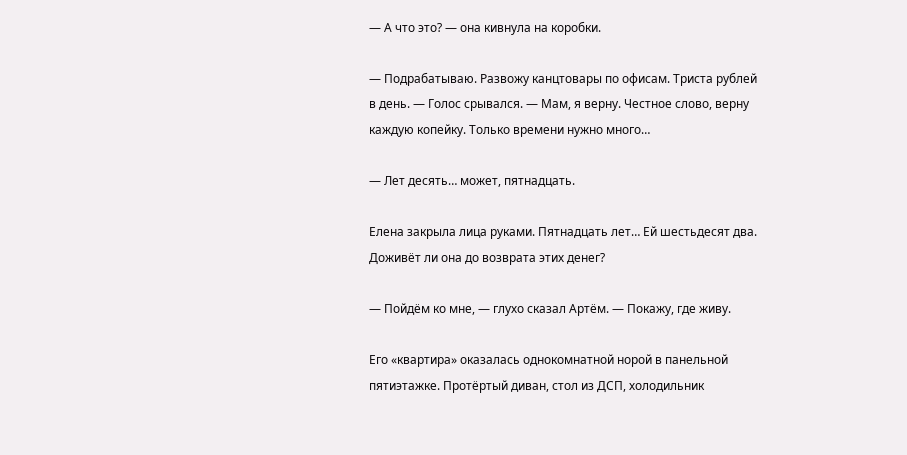— А что это? — она кивнула на коробки.

— Подрабатываю. Развожу канцтовары по офисам. Триста рублей в день. — Голос срывался. — Мам, я верну. Честное слово, верну каждую копейку. Только времени нужно много…

— Лет десять… может, пятнадцать.

Елена закрыла лица руками. Пятнадцать лет… Ей шестьдесят два. Доживёт ли она до возврата этих денег?

— Пойдём ко мне, — глухо сказал Артём. — Покажу, где живу.

Его «квартира» оказалась однокомнатной норой в панельной пятиэтажке. Протёртый диван, стол из ДСП, холодильник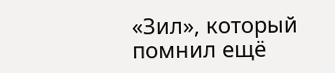«Зил», который помнил ещё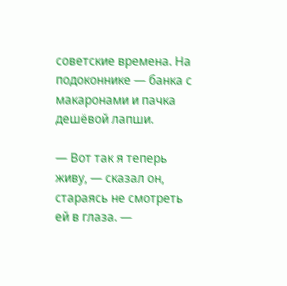советские времена. На подоконнике — банка с макаронами и пачка дешёвой лапши.

— Вот так я теперь живу, — сказал он, стараясь не смотреть ей в глаза. —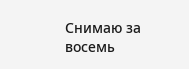Снимаю за восемь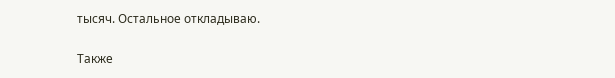тысяч. Остальное откладываю.

Также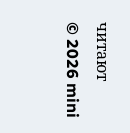читают
© 2026 mini